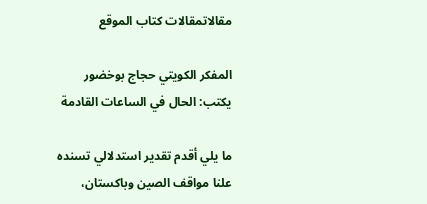مقالاتمقالات كتاب الموقع

المفكر الكويتي حجاج بوخضور يكتب: الحال في الساعات القادمة

ما يلي أقدم تقدير استدلالي تسنده علنا مواقف الصين وباكستان،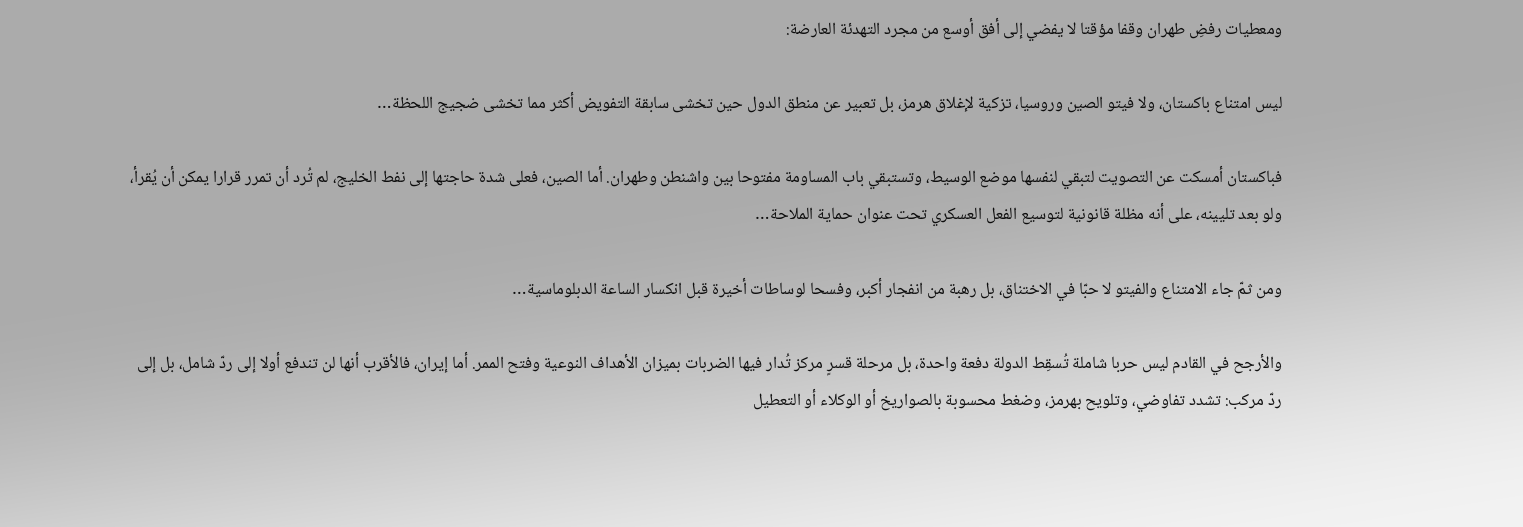ومعطيات رفضِ طهران وقفا مؤقتا لا يفضي إلى أفق أوسع من مجرد التهدئة العارضة:

ليس امتناع باكستان، ولا فيتو الصين وروسيا، تزكية لإغلاق هرمز، بل تعبير عن منطق الدول حين تخشى سابقة التفويض أكثر مما تخشى ضجيج اللحظة…

فباكستان أمسكت عن التصويت لتبقي لنفسها موضع الوسيط، وتستبقي باب المساومة مفتوحا بين واشنطن وطهران. أما الصين، فعلى شدة حاجتها إلى نفط الخليج، لم تُرد أن تمرر قرارا يمكن أن يُقرأ، ولو بعد تليينه، على أنه مظلة قانونية لتوسيع الفعل العسكري تحت عنوان حماية الملاحة…

ومن ثمّ جاء الامتناع والفيتو لا حبّا في الاختناق، بل رهبة من انفجار أكبر، وفسحا لوساطات أخيرة قبل انكسار الساعة الدبلوماسية…

والأرجح في القادم ليس حربا شاملة تُسقِط الدولة دفعة واحدة، بل مرحلة قسرٍ مركز تُدار فيها الضربات بميزان الأهداف النوعية وفتح الممر. أما إيران، فالأقرب أنها لن تندفع أولا إلى ردّ شامل، بل إلى ردّ مركب: تشدد تفاوضي، وتلويح بهرمز، وضغط محسوبة بالصواريخ أو الوكلاء أو التعطيل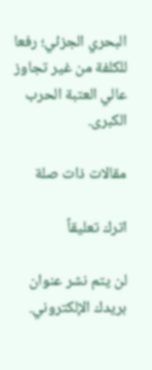البحري الجزئي؛ رفعا للكلفة من غير تجاوز عالي العتبة الحرب الكبرى.

مقالات ذات صلة

اترك تعليقاً

لن يتم نشر عنوان بريدك الإلكتروني.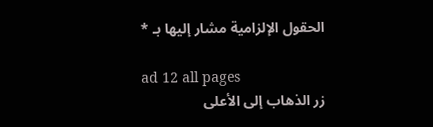الحقول الإلزامية مشار إليها بـ *

ad 12 all pages
زر الذهاب إلى الأعلى